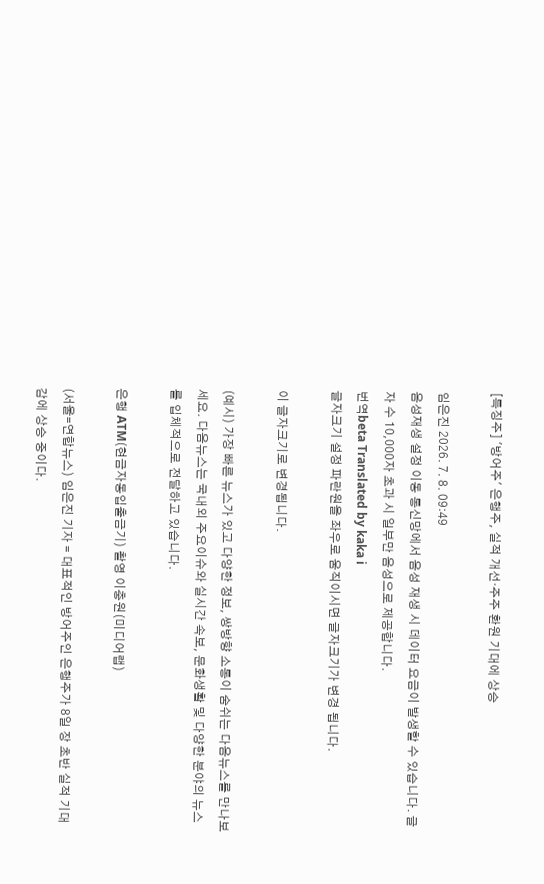[특징주] '방어주' 은행주, 실적 개선·주주 환원 기대에 상승

임은진 2026. 7. 8. 09:49
음성재생 설정 이동 통신망에서 음성 재생 시 데이터 요금이 발생할 수 있습니다. 글자 수 10,000자 초과 시 일부만 음성으로 제공합니다.
번역beta Translated by kaka i
글자크기 설정 파란원을 좌우로 움직이시면 글자크기가 변경 됩니다.

이 글자크기로 변경됩니다.

(예시) 가장 빠른 뉴스가 있고 다양한 정보, 쌍방향 소통이 숨쉬는 다음뉴스를 만나보세요. 다음뉴스는 국내외 주요이슈와 실시간 속보, 문화생활 및 다양한 분야의 뉴스를 입체적으로 전달하고 있습니다.

은행 ATM(현금자동입출금기) 촬영 이충원(미디어랩)

(서울=연합뉴스) 임은진 기자 = 대표적인 방어주인 은행주가 8일 장 초반 실적 기대감에 상승 중이다.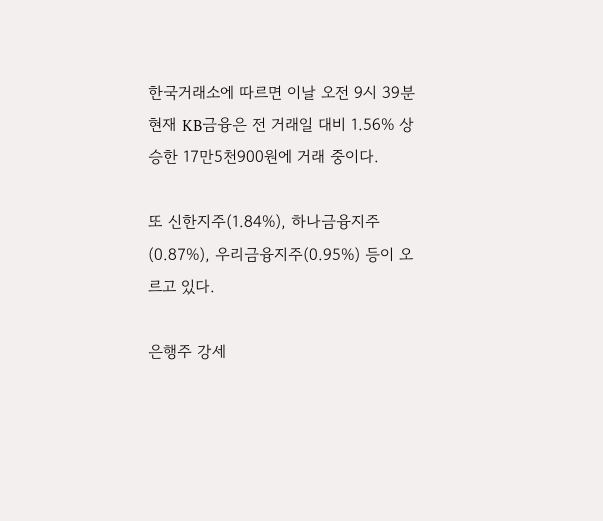한국거래소에 따르면 이날 오전 9시 39분 현재 KB금융은 전 거래일 대비 1.56% 상승한 17만5천900원에 거래 중이다.

또 신한지주(1.84%), 하나금융지주(0.87%), 우리금융지주(0.95%) 등이 오르고 있다.

은행주 강세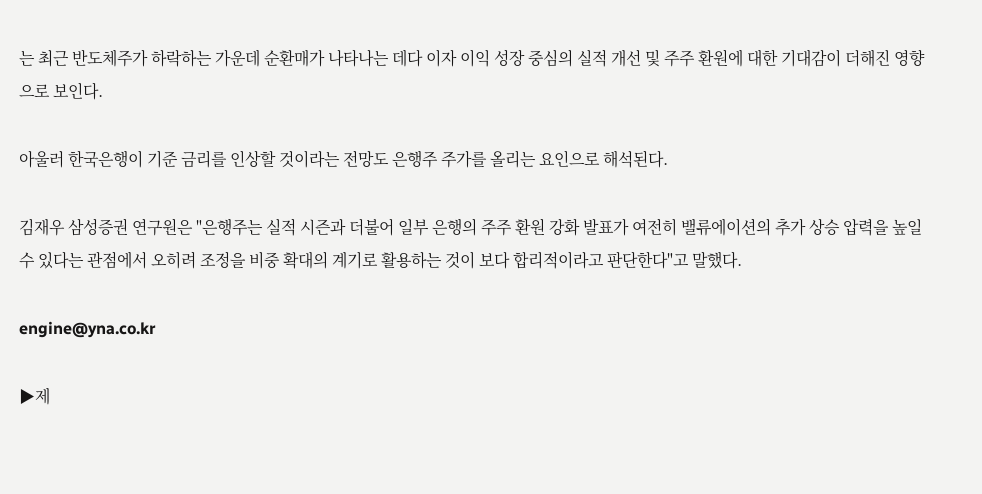는 최근 반도체주가 하락하는 가운데 순환매가 나타나는 데다 이자 이익 성장 중심의 실적 개선 및 주주 환원에 대한 기대감이 더해진 영향으로 보인다.

아울러 한국은행이 기준 금리를 인상할 것이라는 전망도 은행주 주가를 올리는 요인으로 해석된다.

김재우 삼성증권 연구원은 "은행주는 실적 시즌과 더불어 일부 은행의 주주 환원 강화 발표가 여전히 밸류에이션의 추가 상승 압력을 높일 수 있다는 관점에서 오히려 조정을 비중 확대의 계기로 활용하는 것이 보다 합리적이라고 판단한다"고 말했다.

engine@yna.co.kr

▶제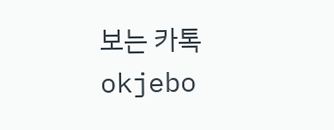보는 카톡 okjebo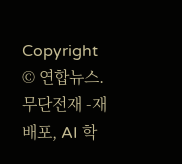Copyright © 연합뉴스. 무단전재 -재배포, AI 학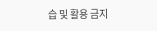습 및 활용 금지